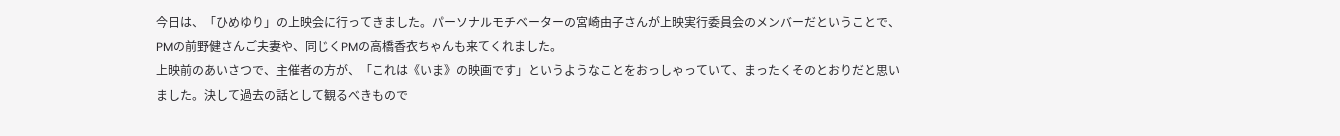今日は、「ひめゆり」の上映会に行ってきました。パーソナルモチベーターの宮崎由子さんが上映実行委員会のメンバーだということで、PMの前野健さんご夫妻や、同じくPMの高橋香衣ちゃんも来てくれました。
上映前のあいさつで、主催者の方が、「これは《いま》の映画です」というようなことをおっしゃっていて、まったくそのとおりだと思いました。決して過去の話として観るべきもので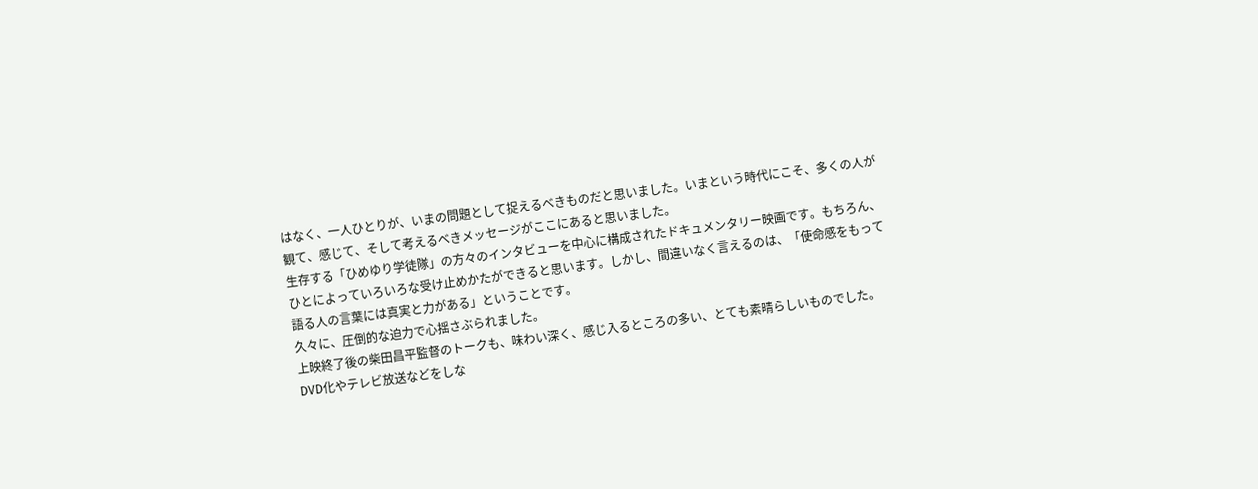はなく、一人ひとりが、いまの問題として捉えるべきものだと思いました。いまという時代にこそ、多くの人が観て、感じて、そして考えるべきメッセージがここにあると思いました。
生存する「ひめゆり学徒隊」の方々のインタビューを中心に構成されたドキュメンタリー映画です。もちろん、ひとによっていろいろな受け止めかたができると思います。しかし、間違いなく言えるのは、「使命感をもって語る人の言葉には真実と力がある」ということです。
久々に、圧倒的な迫力で心揺さぶられました。
上映終了後の柴田昌平監督のトークも、味わい深く、感じ入るところの多い、とても素晴らしいものでした。
DVD化やテレビ放送などをしな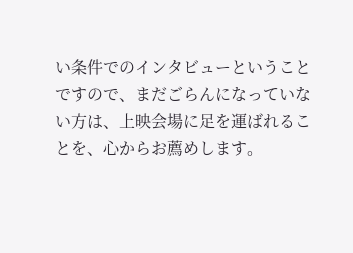い条件でのインタビューということですので、まだごらんになっていない方は、上映会場に足を運ばれることを、心からお薦めします。